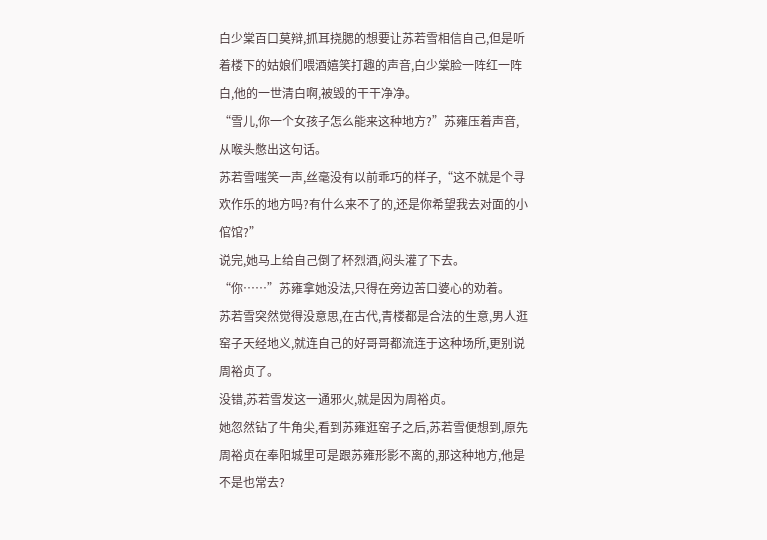白少棠百口莫辩,抓耳挠腮的想要让苏若雪相信自己,但是听着楼下的姑娘们喂酒嬉笑打趣的声音,白少棠脸一阵红一阵白,他的一世清白啊,被毁的干干净净。
“雪儿,你一个女孩子怎么能来这种地方?”苏雍压着声音,从喉头憋出这句话。
苏若雪嗤笑一声,丝毫没有以前乖巧的样子,“这不就是个寻欢作乐的地方吗?有什么来不了的,还是你希望我去对面的小倌馆?”
说完,她马上给自己倒了杯烈酒,闷头灌了下去。
“你……”苏雍拿她没法,只得在旁边苦口婆心的劝着。
苏若雪突然觉得没意思,在古代,青楼都是合法的生意,男人逛窑子天经地义,就连自己的好哥哥都流连于这种场所,更别说周裕贞了。
没错,苏若雪发这一通邪火,就是因为周裕贞。
她忽然钻了牛角尖,看到苏雍逛窑子之后,苏若雪便想到,原先周裕贞在奉阳城里可是跟苏雍形影不离的,那这种地方,他是不是也常去?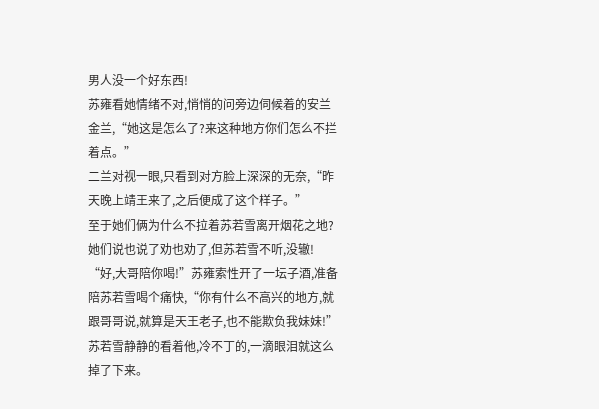男人没一个好东西!
苏雍看她情绪不对,悄悄的问旁边伺候着的安兰金兰,“她这是怎么了?来这种地方你们怎么不拦着点。”
二兰对视一眼,只看到对方脸上深深的无奈,“昨天晚上靖王来了,之后便成了这个样子。”
至于她们俩为什么不拉着苏若雪离开烟花之地?她们说也说了劝也劝了,但苏若雪不听,没辙!
“好,大哥陪你喝!”苏雍索性开了一坛子酒,准备陪苏若雪喝个痛快,“你有什么不高兴的地方,就跟哥哥说,就算是天王老子,也不能欺负我妹妹!”
苏若雪静静的看着他,冷不丁的,一滴眼泪就这么掉了下来。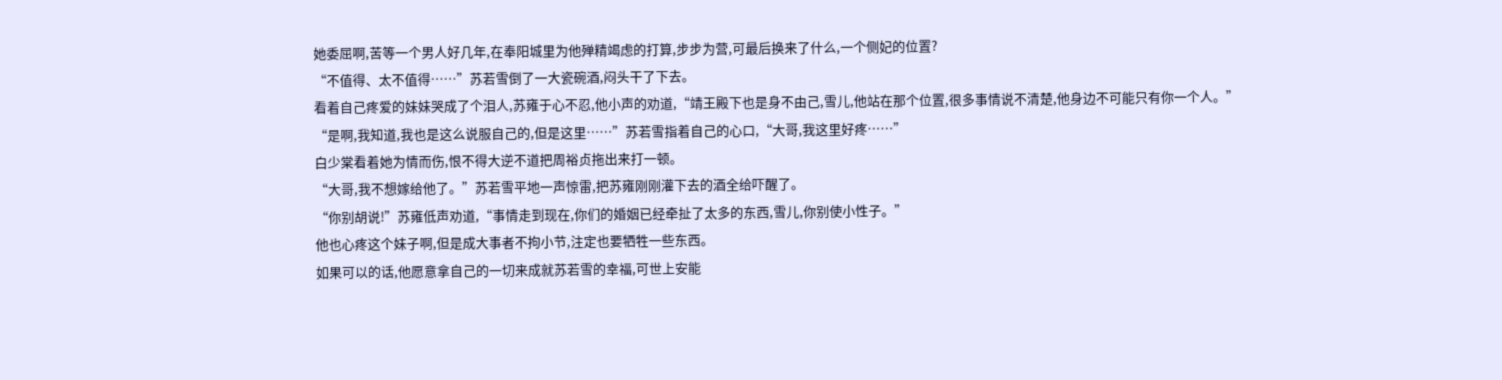她委屈啊,苦等一个男人好几年,在奉阳城里为他殚精竭虑的打算,步步为营,可最后换来了什么,一个侧妃的位置?
“不值得、太不值得……”苏若雪倒了一大瓷碗酒,闷头干了下去。
看着自己疼爱的妹妹哭成了个泪人,苏雍于心不忍,他小声的劝道,“靖王殿下也是身不由己,雪儿,他站在那个位置,很多事情说不清楚,他身边不可能只有你一个人。”
“是啊,我知道,我也是这么说服自己的,但是这里……”苏若雪指着自己的心口,“大哥,我这里好疼……”
白少棠看着她为情而伤,恨不得大逆不道把周裕贞拖出来打一顿。
“大哥,我不想嫁给他了。”苏若雪平地一声惊雷,把苏雍刚刚灌下去的酒全给吓醒了。
“你别胡说!”苏雍低声劝道,“事情走到现在,你们的婚姻已经牵扯了太多的东西,雪儿,你别使小性子。”
他也心疼这个妹子啊,但是成大事者不拘小节,注定也要牺牲一些东西。
如果可以的话,他愿意拿自己的一切来成就苏若雪的幸福,可世上安能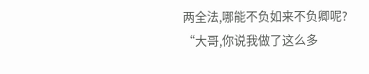两全法,哪能不负如来不负卿呢?
“大哥,你说我做了这么多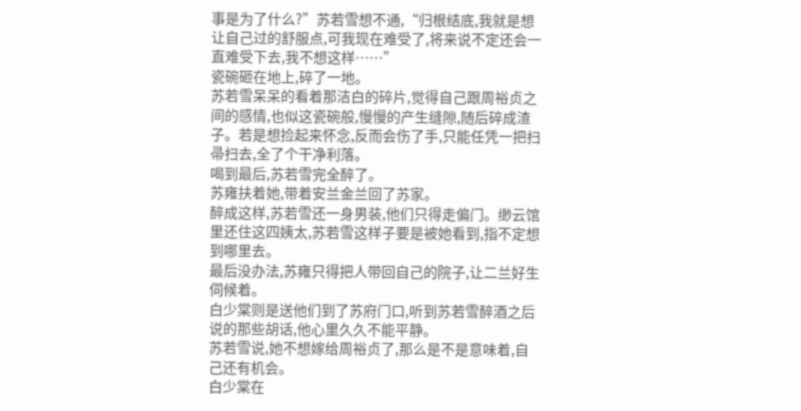事是为了什么?”苏若雪想不通,“归根结底,我就是想让自己过的舒服点,可我现在难受了,将来说不定还会一直难受下去,我不想这样……”
瓷碗砸在地上,碎了一地。
苏若雪呆呆的看着那洁白的碎片,觉得自己跟周裕贞之间的感情,也似这瓷碗般,慢慢的产生缝隙,随后碎成渣子。若是想捡起来怀念,反而会伤了手,只能任凭一把扫帚扫去,全了个干净利落。
喝到最后,苏若雪完全醉了。
苏雍扶着她,带着安兰金兰回了苏家。
醉成这样,苏若雪还一身男装,他们只得走偏门。缈云馆里还住这四姨太,苏若雪这样子要是被她看到,指不定想到哪里去。
最后没办法,苏雍只得把人带回自己的院子,让二兰好生伺候着。
白少棠则是送他们到了苏府门口,听到苏若雪醉酒之后说的那些胡话,他心里久久不能平静。
苏若雪说,她不想嫁给周裕贞了,那么是不是意味着,自己还有机会。
白少棠在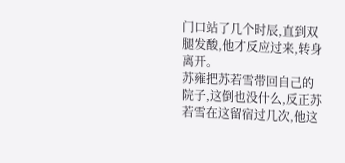门口站了几个时辰,直到双腿发酸,他才反应过来,转身离开。
苏雍把苏若雪带回自己的院子,这倒也没什么,反正苏若雪在这留宿过几次,他这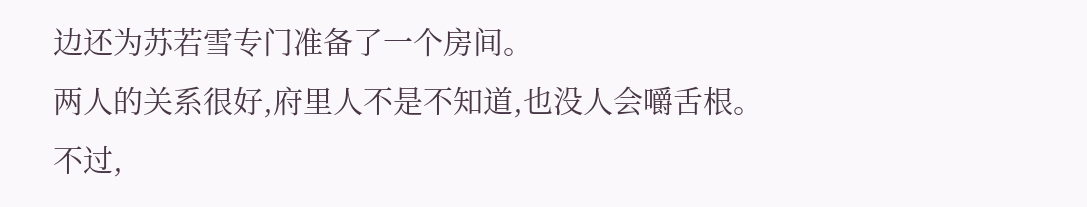边还为苏若雪专门准备了一个房间。
两人的关系很好,府里人不是不知道,也没人会嚼舌根。
不过,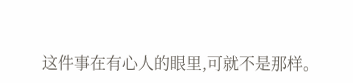这件事在有心人的眼里,可就不是那样。